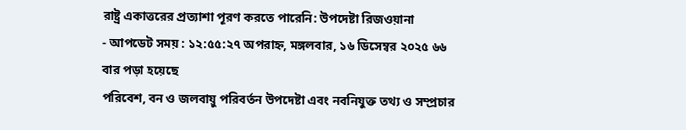রাষ্ট্র একাত্তরের প্রত্যাশা পূরণ করতে পারেনি: উপদেষ্টা রিজওয়ানা
- আপডেট সময় : ১২:৫৫:২৭ অপরাহ্ন, মঙ্গলবার, ১৬ ডিসেম্বর ২০২৫ ৬৬ বার পড়া হয়েছে
পরিবেশ, বন ও জলবায়ু পরিবর্তন উপদেষ্টা এবং নবনিযুক্ত তথ্য ও সম্প্রচার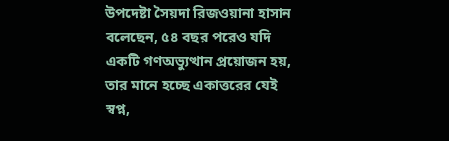উপদেষ্টা সৈয়দা রিজওয়ানা হাসান বলেছেন, ৫৪ বছর পরেও যদি একটি গণঅভ্যুত্থান প্রয়োজন হয়, তার মানে হচ্ছে একাত্তরের যেই স্বপ্ন,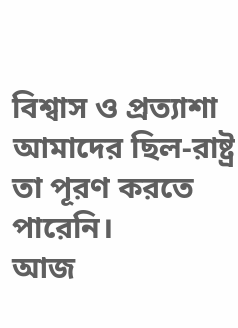বিশ্বাস ও প্রত্যাশা আমাদের ছিল-রাষ্ট্র তা পূরণ করতে পারেনি।
আজ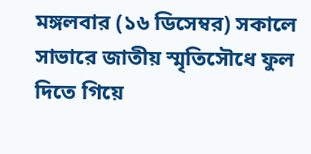মঙ্গলবার (১৬ ডিসেম্বর) সকালে সাভারে জাতীয় স্মৃতিসৌধে ফুল দিতে গিয়ে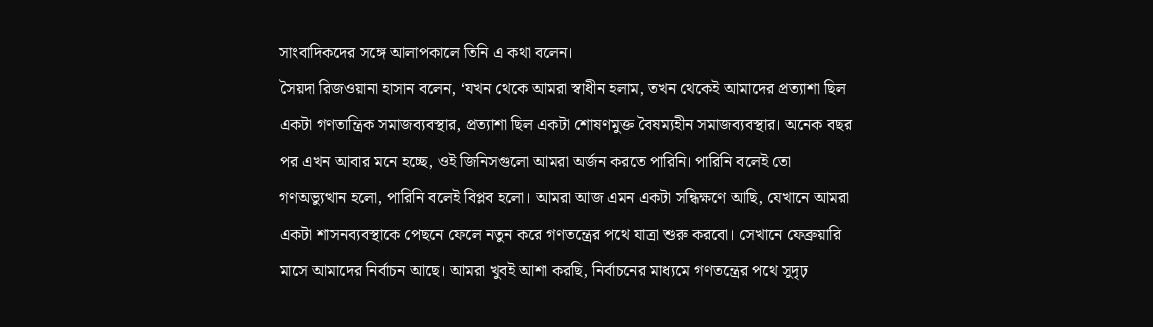সাংবাদিকদের সঙ্গে আলাপকালে তিনি এ কথা বলেন।
সৈয়দা রিজওয়ানা হাসান বলেন, ‘যখন থেকে আমরা স্বাধীন হলাম, তখন থেকেই আমাদের প্রত্যাশা ছিল একটা গণতান্ত্রিক সমাজব্যবস্থার, প্রত্যাশা ছিল একটা শোষণমুক্ত বৈষম্যহীন সমাজব্যবস্থার। অনেক বছর পর এখন আবার মনে হচ্ছে, ওই জিনিসগুলো আমরা অর্জন করতে পারিনি। পারিনি বলেই তো গণঅভ্যুত্থান হলো, পারিনি বলেই বিপ্লব হলো। আমরা আজ এমন একটা সন্ধিক্ষণে আছি, যেখানে আমরা একটা শাসনব্যবস্থাকে পেছনে ফেলে নতুন করে গণতন্ত্রের পথে যাত্রা শুরু করবো। সেখানে ফেব্রুয়ারি মাসে আমাদের নির্বাচন আছে। আমরা খুবই আশা করছি, নির্বাচনের মাধ্যমে গণতন্ত্রের পথে সুদৃঢ়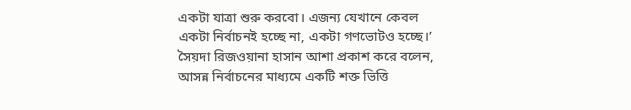একটা যাত্রা শুরু করবো। এজন্য যেখানে কেবল একটা নির্বাচনই হচ্ছে না, একটা গণভোটও হচ্ছে।’
সৈয়দা রিজওয়ানা হাসান আশা প্রকাশ করে বলেন, আসন্ন নির্বাচনের মাধ্যমে একটি শক্ত ভিত্তি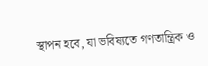স্থাপন হবে, যা ভবিষ্যতে গণতান্ত্রিক ও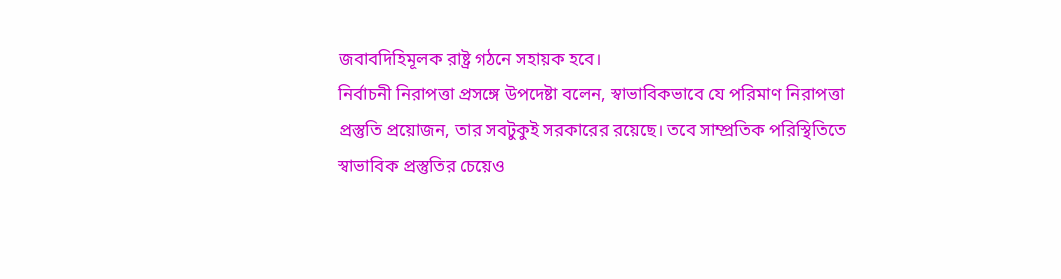জবাবদিহিমূলক রাষ্ট্র গঠনে সহায়ক হবে।
নির্বাচনী নিরাপত্তা প্রসঙ্গে উপদেষ্টা বলেন, স্বাভাবিকভাবে যে পরিমাণ নিরাপত্তা প্রস্তুতি প্রয়োজন, তার সবটুকুই সরকারের রয়েছে। তবে সাম্প্রতিক পরিস্থিতিতে স্বাভাবিক প্রস্তুতির চেয়েও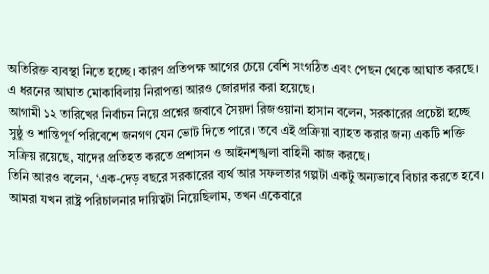অতিরিক্ত ব্যবস্থা নিতে হচ্ছে। কারণ প্রতিপক্ষ আগের চেয়ে বেশি সংগঠিত এবং পেছন থেকে আঘাত করছে। এ ধরনের আঘাত মোকাবিলায় নিরাপত্তা আরও জোরদার করা হয়েছে।
আগামী ১২ তারিখের নির্বাচন নিয়ে প্রশ্নের জবাবে সৈয়দা রিজওয়ানা হাসান বলেন, সরকারের প্রচেষ্টা হচ্ছে সুষ্ঠু ও শান্তিপূর্ণ পরিবেশে জনগণ যেন ভোট দিতে পারে। তবে এই প্রক্রিয়া ব্যাহত করার জন্য একটি শক্তি সক্রিয় রয়েছে, যাদের প্রতিহত করতে প্রশাসন ও আইনশৃঙ্খলা বাহিনী কাজ করছে।
তিনি আরও বলেন, ‘এক-দেড় বছরে সরকারের ব্যর্থ আর সফলতার গল্পটা একটু অন্যভাবে বিচার করতে হবে। আমরা যখন রাষ্ট্র পরিচালনার দায়িত্বটা নিয়েছিলাম, তখন একেবারে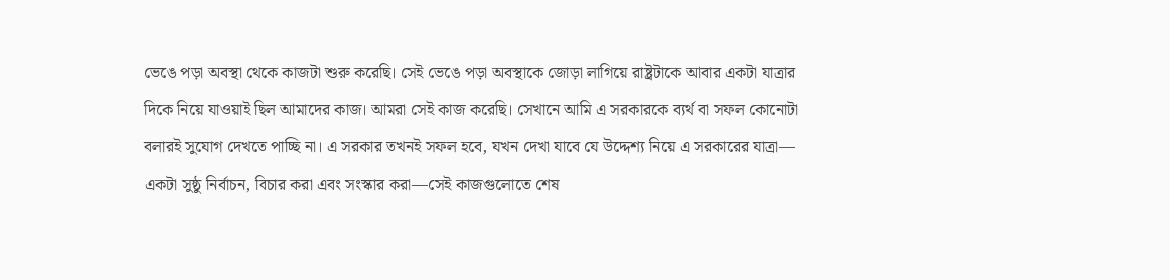ভেঙে পড়া অবস্থা থেকে কাজটা শুরু করেছি। সেই ভেঙে পড়া অবস্থাকে জোড়া লাগিয়ে রাষ্ট্রটাকে আবার একটা যাত্রার দিকে নিয়ে যাওয়াই ছিল আমাদের কাজ। আমরা সেই কাজ করেছি। সেখানে আমি এ সরকারকে ব্যর্থ বা সফল কোনোটা বলারই সুযোগ দেখতে পাচ্ছি না। এ সরকার তখনই সফল হবে, যখন দেখা যাবে যে উদ্দেশ্য নিয়ে এ সরকারের যাত্রা— একটা সুষ্ঠু নির্বাচন, বিচার করা এবং সংস্কার করা—সেই কাজগুলোতে শেষ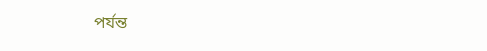পর্যন্ত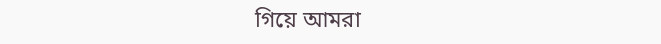গিয়ে আমরা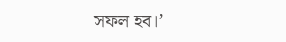সফল হব।’